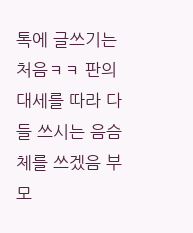톡에 글쓰기는 처음ㅋㅋ 판의 대세를 따라 다들 쓰시는 음슴체를 쓰겠음 부모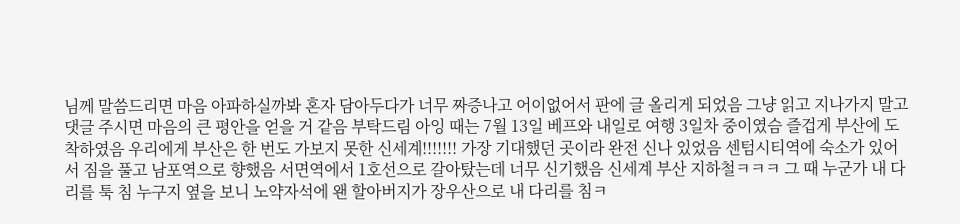님께 말씀드리면 마음 아파하실까봐 혼자 담아두다가 너무 짜증나고 어이없어서 판에 글 올리게 되었음 그냥 읽고 지나가지 말고 댓글 주시면 마음의 큰 평안을 얻을 거 같음 부탁드림 아잉 때는 7월 13일 베프와 내일로 여행 3일차 중이였슴 즐겁게 부산에 도착하였음 우리에게 부산은 한 번도 가보지 못한 신세계!!!!!!! 가장 기대했던 곳이라 완전 신나 있었음 센텀시티역에 숙소가 있어서 짐을 풀고 남포역으로 향했음 서면역에서 1호선으로 갈아탔는데 너무 신기했음 신세계 부산 지하철ㅋㅋㅋ 그 때 누군가 내 다리를 툭 침 누구지 옆을 보니 노약자석에 왠 할아버지가 장우산으로 내 다리를 침ㅋ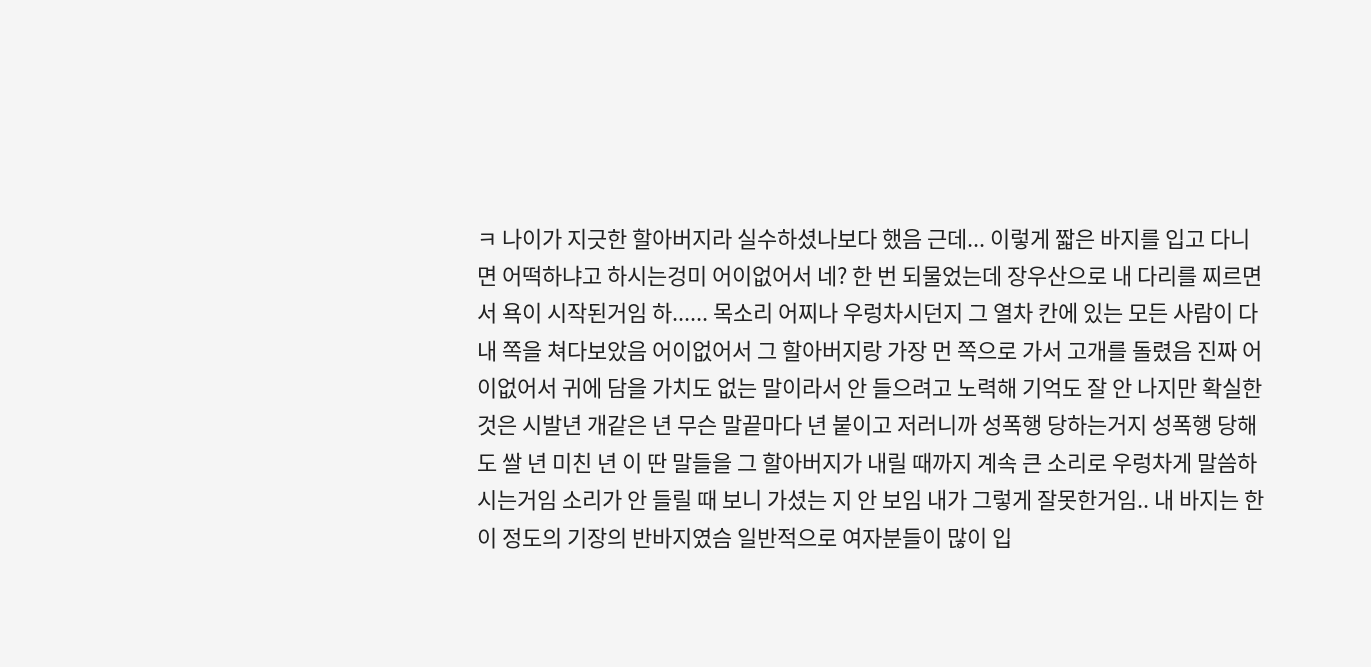ㅋ 나이가 지긋한 할아버지라 실수하셨나보다 했음 근데... 이렇게 짧은 바지를 입고 다니면 어떡하냐고 하시는겅미 어이없어서 네? 한 번 되물었는데 장우산으로 내 다리를 찌르면서 욕이 시작된거임 하...... 목소리 어찌나 우렁차시던지 그 열차 칸에 있는 모든 사람이 다 내 쪽을 쳐다보았음 어이없어서 그 할아버지랑 가장 먼 쪽으로 가서 고개를 돌렸음 진짜 어이없어서 귀에 담을 가치도 없는 말이라서 안 들으려고 노력해 기억도 잘 안 나지만 확실한 것은 시발년 개같은 년 무슨 말끝마다 년 붙이고 저러니까 성폭행 당하는거지 성폭행 당해도 쌀 년 미친 년 이 딴 말들을 그 할아버지가 내릴 때까지 계속 큰 소리로 우렁차게 말씀하시는거임 소리가 안 들릴 때 보니 가셨는 지 안 보임 내가 그렇게 잘못한거임.. 내 바지는 한 이 정도의 기장의 반바지였슴 일반적으로 여자분들이 많이 입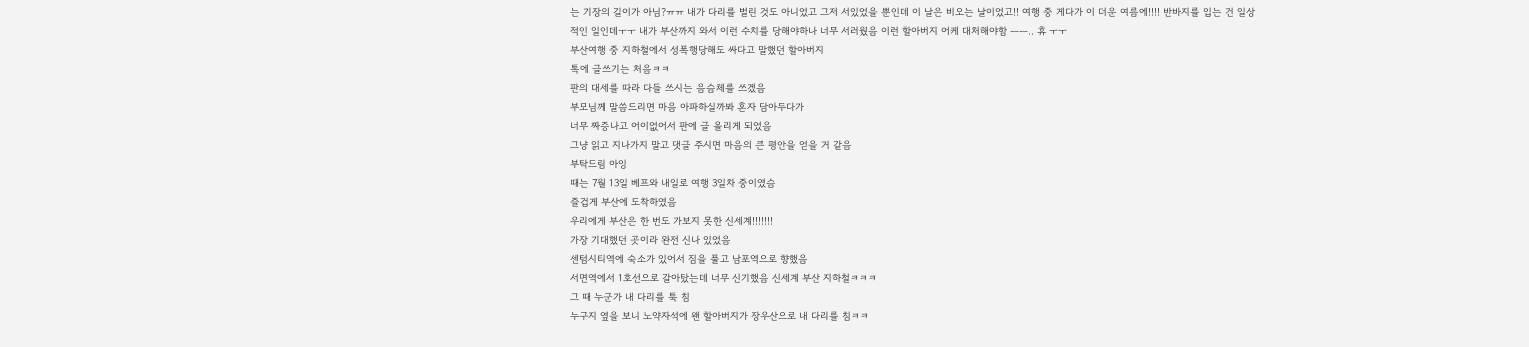는 기장의 길이가 아님?ㅠㅠ 내가 다리를 벌린 것도 아니었고 그저 서있었을 뿐인데 이 날은 비오는 날이었고!! 여행 중 게다가 이 더운 여름에!!!! 반바지를 입는 건 일상적인 일인데ㅜㅜ 내가 부산까지 와서 이런 수치를 당해야하나 너무 서러웠음 이런 할아버지 어케 대처해야함 ㅡㅡ.. 휴 ㅜㅜ
부산여행 중 지하철에서 성폭행당해도 싸다고 말했던 할아버지
톡에 글쓰기는 처음ㅋㅋ
판의 대세를 따라 다들 쓰시는 음슴체를 쓰겠음
부모님께 말씀드리면 마음 아파하실까봐 혼자 담아두다가
너무 짜증나고 어이없어서 판에 글 올리게 되었음
그냥 읽고 지나가지 말고 댓글 주시면 마음의 큰 평안을 얻을 거 같음
부탁드림 아잉
때는 7월 13일 베프와 내일로 여행 3일차 중이였슴
즐겁게 부산에 도착하였음
우리에게 부산은 한 번도 가보지 못한 신세계!!!!!!!
가장 기대했던 곳이라 완전 신나 있었음
센텀시티역에 숙소가 있어서 짐을 풀고 남포역으로 향했음
서면역에서 1호선으로 갈아탔는데 너무 신기했음 신세계 부산 지하철ㅋㅋㅋ
그 때 누군가 내 다리를 툭 침
누구지 옆을 보니 노약자석에 왠 할아버지가 장우산으로 내 다리를 침ㅋㅋ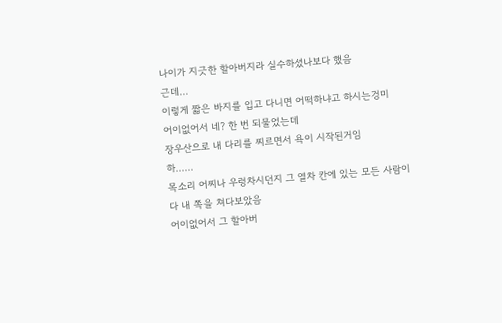나이가 지긋한 할아버지라 실수하셨나보다 했음
근데...
이렇게 짧은 바지를 입고 다니면 어떡하냐고 하시는겅미
어이없어서 네? 한 번 되물었는데
장우산으로 내 다리를 찌르면서 욕이 시작된거임
하......
목소리 어찌나 우렁차시던지 그 열차 칸에 있는 모든 사람이 다 내 쪽을 쳐다보았음
어이없어서 그 할아버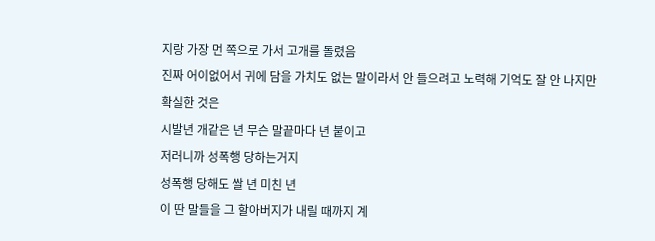지랑 가장 먼 쪽으로 가서 고개를 돌렸음
진짜 어이없어서 귀에 담을 가치도 없는 말이라서 안 들으려고 노력해 기억도 잘 안 나지만
확실한 것은
시발년 개같은 년 무슨 말끝마다 년 붙이고
저러니까 성폭행 당하는거지
성폭행 당해도 쌀 년 미친 년
이 딴 말들을 그 할아버지가 내릴 때까지 계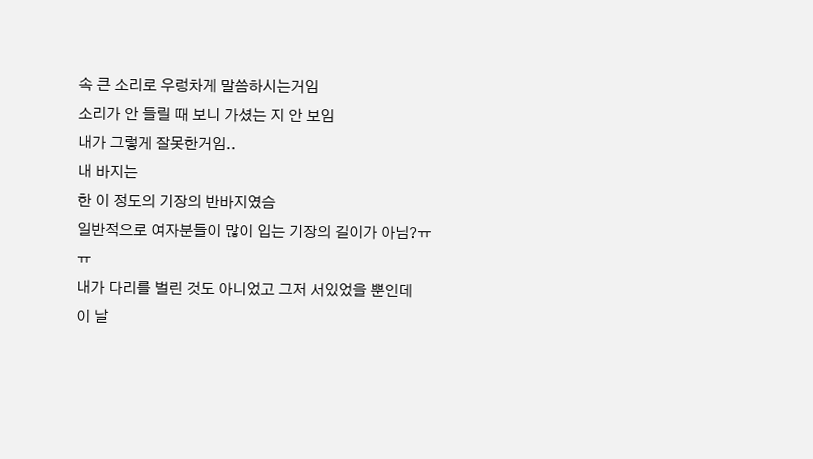속 큰 소리로 우렁차게 말씀하시는거임
소리가 안 들릴 때 보니 가셨는 지 안 보임
내가 그렇게 잘못한거임..
내 바지는
한 이 정도의 기장의 반바지였슴
일반적으로 여자분들이 많이 입는 기장의 길이가 아님?ㅠㅠ
내가 다리를 벌린 것도 아니었고 그저 서있었을 뿐인데
이 날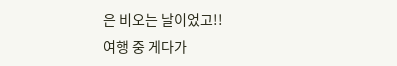은 비오는 날이었고!!
여행 중 게다가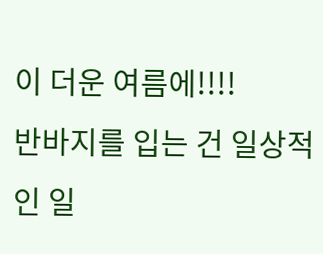이 더운 여름에!!!!
반바지를 입는 건 일상적인 일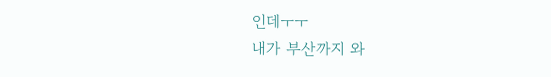인데ㅜㅜ
내가 부산까지 와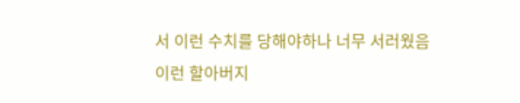서 이런 수치를 당해야하나 너무 서러웠음
이런 할아버지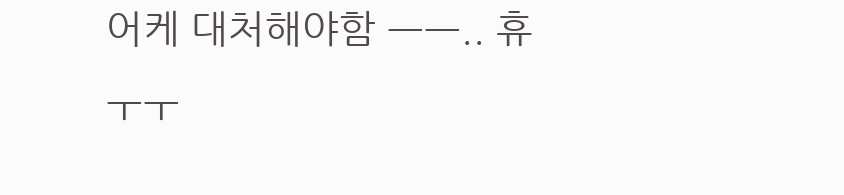어케 대처해야함 ㅡㅡ.. 휴 ㅜㅜ